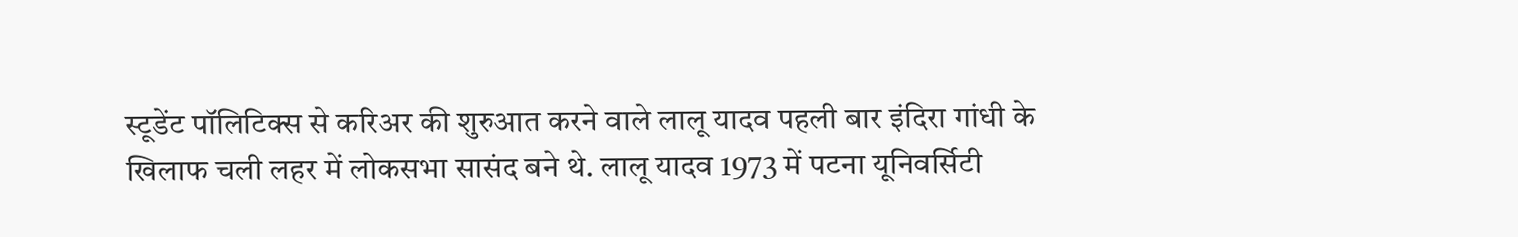स्टूडेंट पॉलिटिक्स से करिअर की शुरुआत करने वाले लालू यादव पहली बार इंदिरा गांधी के खिलाफ चली लहर में लोकसभा सासंद बने थे. लालू यादव 1973 में पटना यूनिवर्सिटी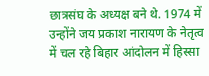छात्रसंघ के अध्यक्ष बने थे. 1974 में उन्होंने जय प्रकाश नारायण के नेतृत्व में चल रहे बिहार आंदोलन में हिस्सा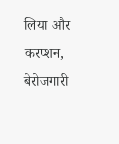लिया और करप्शन, बेरोजगारी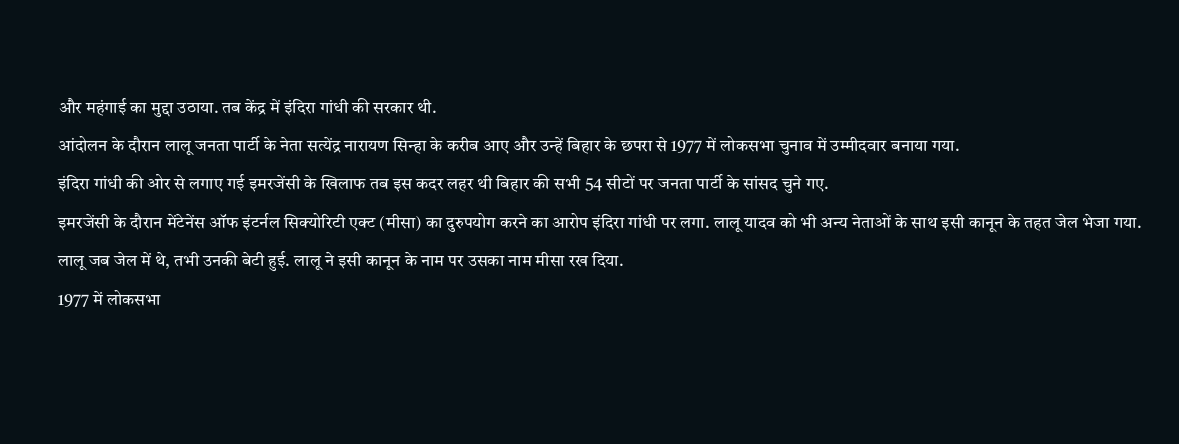और महंगाई का मुद्दा उठाया. तब केंद्र में इंदिरा गांधी की सरकार थी.
आंदोलन के दौरान लालू जनता पार्टी के नेता सत्येंद्र नारायण सिन्हा के करीब आए और उन्हें बिहार के छपरा से 1977 में लोकसभा चुनाव में उम्मीदवार बनाया गया.
इंदिरा गांधी की ओर से लगाए गई इमरजेंसी के खिलाफ तब इस कदर लहर थी बिहार की सभी 54 सीटों पर जनता पार्टी के सांसद चुने गए.
इमरजेंसी के दौरान मेंटेनेंस ऑफ इंटर्नल सिक्योरिटी एक्ट (मीसा) का दुरुपयोग करने का आरोप इंदिरा गांधी पर लगा. लालू यादव को भी अन्य नेताओं के साथ इसी कानून के तहत जेल भेजा गया. लालू जब जेल में थे, तभी उनकी बेटी हुई. लालू ने इसी कानून के नाम पर उसका नाम मीसा रख दिया.
1977 में लोकसभा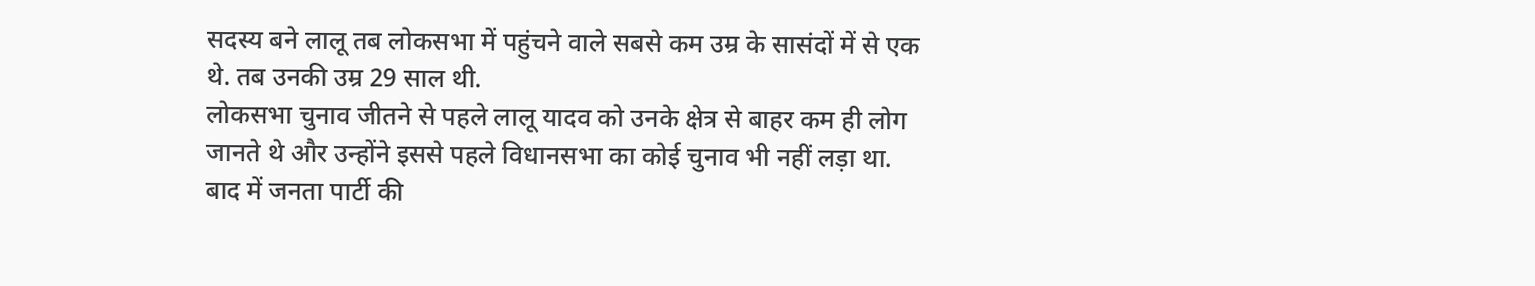सदस्य बने लालू तब लोकसभा में पहुंचने वाले सबसे कम उम्र के सासंदों में से एक थे. तब उनकी उम्र 29 साल थी.
लोकसभा चुनाव जीतने से पहले लालू यादव को उनके क्षेत्र से बाहर कम ही लोग जानते थे और उन्होंने इससे पहले विधानसभा का कोई चुनाव भी नहीं लड़ा था.
बाद में जनता पार्टी की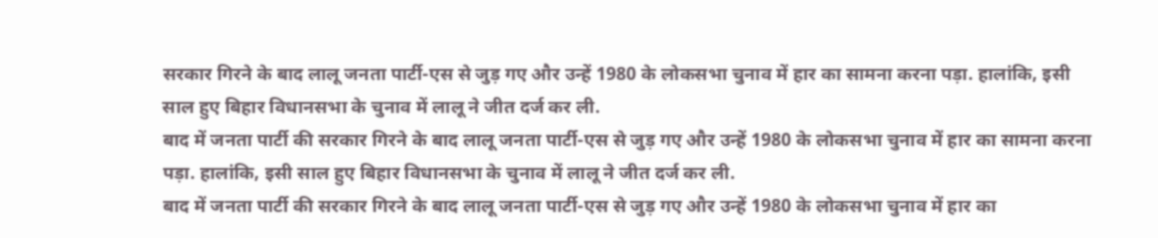सरकार गिरने के बाद लालू जनता पार्टी-एस से जुड़ गए और उन्हें 1980 के लोकसभा चुनाव में हार का सामना करना पड़ा. हालांकि, इसी साल हुए बिहार विधानसभा के चुनाव में लालू ने जीत दर्ज कर ली.
बाद में जनता पार्टी की सरकार गिरने के बाद लालू जनता पार्टी-एस से जुड़ गए और उन्हें 1980 के लोकसभा चुनाव में हार का सामना करना पड़ा. हालांकि, इसी साल हुए बिहार विधानसभा के चुनाव में लालू ने जीत दर्ज कर ली.
बाद में जनता पार्टी की सरकार गिरने के बाद लालू जनता पार्टी-एस से जुड़ गए और उन्हें 1980 के लोकसभा चुनाव में हार का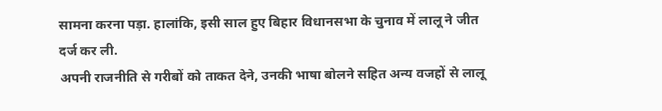सामना करना पड़ा. हालांकि, इसी साल हुए बिहार विधानसभा के चुनाव में लालू ने जीत दर्ज कर ली.
अपनी राजनीति से गरीबों को ताकत देने, उनकी भाषा बोलने सहित अन्य वजहों से लालू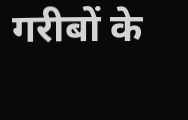गरीबों के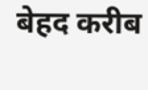बेहद करीब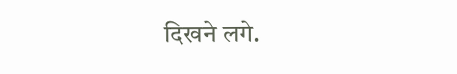दिखने लगे.